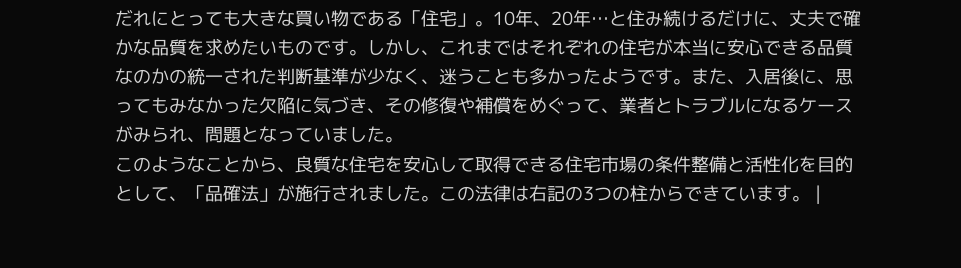だれにとっても大きな買い物である「住宅」。10年、20年…と住み続けるだけに、丈夫で確かな品質を求めたいものです。しかし、これまではそれぞれの住宅が本当に安心できる品質なのかの統一された判断基準が少なく、迷うことも多かったようです。また、入居後に、思ってもみなかった欠陥に気づき、その修復や補償をめぐって、業者とトラブルになるケースがみられ、問題となっていました。
このようなことから、良質な住宅を安心して取得できる住宅市場の条件整備と活性化を目的として、「品確法」が施行されました。この法律は右記の3つの柱からできています。 |